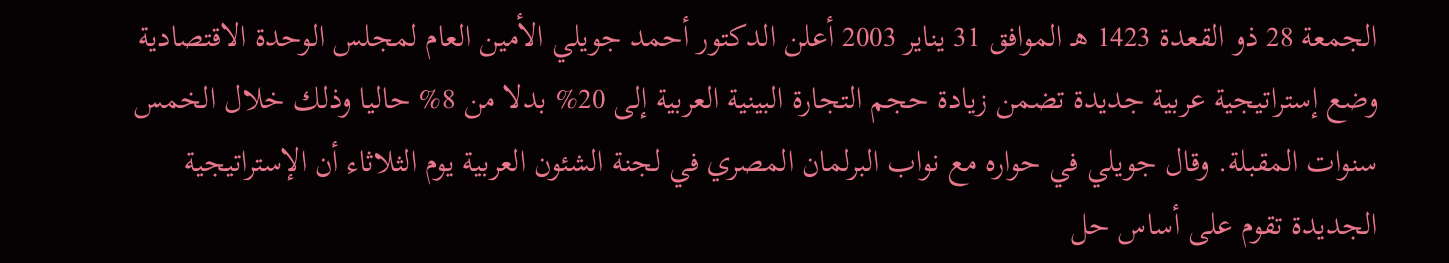الجمعة 28 ذو القعدة 1423 هـ الموافق 31 يناير 2003 أعلن الدكتور أحمد جويلي الأمين العام لمجلس الوحدة الاقتصادية وضع إستراتيجية عربية جديدة تضمن زيادة حجم التجارة البينية العربية إلى 20% بدلا من 8% حاليا وذلك خلال الخمس سنوات المقبلة. وقال جويلي في حواره مع نواب البرلمان المصري في لجنة الشئون العربية يوم الثلاثاء أن الإستراتيجية الجديدة تقوم على أساس حل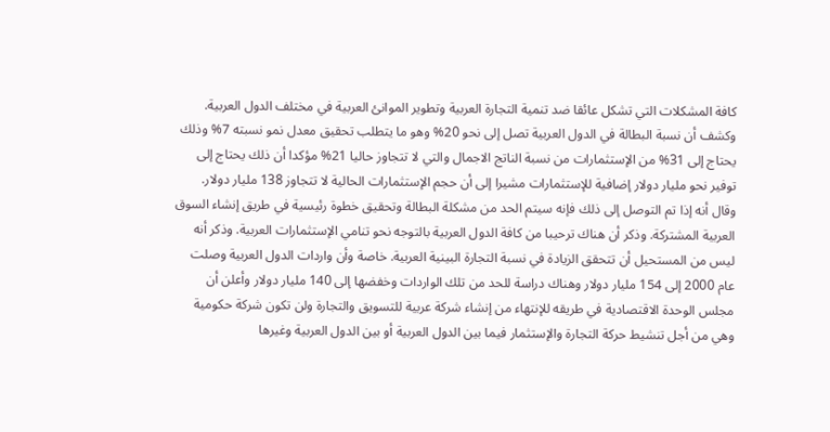كافة المشكلات التي تشكل عائقا ضد تنمية التجارة العربية وتطوير الموانئ العربية في مختلف الدول العربية. وكشف أن نسبة البطالة في الدول العربية تصل إلى نحو 20% وهو ما يتطلب تحقيق معدل نمو نسبته 7% وذلك يحتاج إلى 31% من الإستثمارات من نسبة الناتج الاجمال والتي لا تتجاوز حاليا 21% مؤكدا أن ذلك يحتاج إلى توفير نحو مليار دولار إضافية للإستثمارات مشيرا إلى أن حجم الإستثمارات الحالية لا تتجاوز 138 مليار دولار. وقال أنه إذا تم التوصل إلى ذلك فإنه سيتم الحد من مشكلة البطالة وتحقيق خطوة رئيسية في طريق إنشاء السوق العربية المشتركة. وذكر أن هناك ترحيبا من كافة الدول العربية بالتوجه نحو تنامي الإستثمارات العربية. وذكر أنه ليس من المستحيل أن تتحقق الزيادة في نسبة التجارة البينية العربية. خاصة وأن واردات الدول العربية وصلت عام 2000 إلى 154 مليار دولار وهناك دراسة للحد من تلك الواردات وخفضها إلى 140 مليار دولار وأعلن أن مجلس الوحدة الاقتصادية في طريقه للإنتهاء من إنشاء شركة عربية للتسويق والتجارة ولن تكون شركة حكومية وهي من أجل تنشيط حركة التجارة والإستثمار فيما بين الدول العربية أو بين الدول العربية وغيرها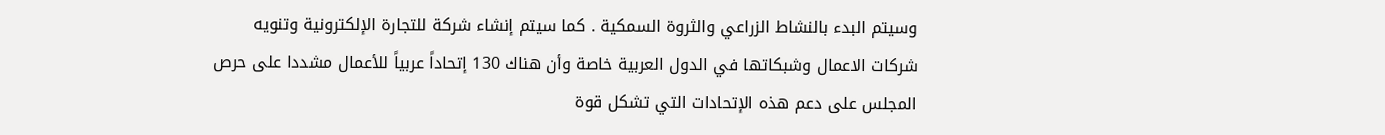وسيتم البدء بالنشاط الزراعي والثروة السمكية . كما سيتم إنشاء شركة للتجارة الإلكترونية وتنويه شركات الاعمال وشبكاتها في الدول العربية خاصة وأن هناك 130 إتحاداً عربياً للأعمال مشددا على حرص المجلس على دعم هذه الإتحادات التي تشكل قوة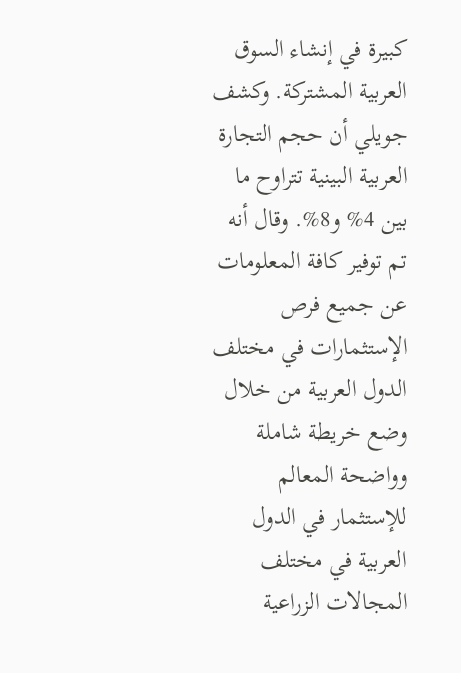كبيرة في إنشاء السوق العربية المشتركة. وكشف جويلي أن حجم التجارة العربية البينية تتراوح ما بين 4% و8%. وقال أنه تم توفير كافة المعلومات عن جميع فرص الإستثمارات في مختلف الدول العربية من خلال وضع خريطة شاملة وواضحة المعالم للإستثمار في الدول العربية في مختلف المجالات الزراعية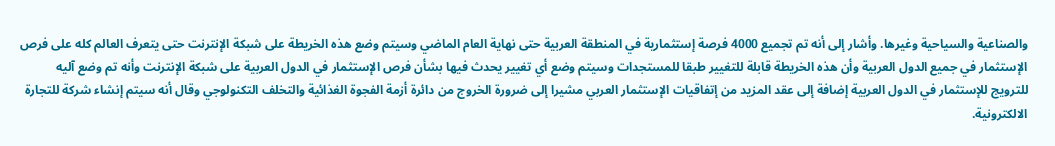والصناعية والسياحية وغيرها. وأشار إلى أنه تم تجميع 4000 فرصة إستثمارية في المنطقة العربية حتى نهاية العام الماضي وسيتم وضع هذه الخريطة على شبكة الإنترنت حتى يتعرف العالم كله على فرص الإستثمار في جميع الدول العربية وأن هذه الخريطة قابلة للتغيير طبقا للمستجدات وسيتم وضع أي تغيير يحدث فيها بشأن فرص الإستثمار في الدول العربية على شبكة الإنترنت وأنه تم وضع آليه للترويج للإستثمار في الدول العربية إضافة إلى عقد المزيد من إتفاقيات الإستثمار العربي مشيرا إلى ضرورة الخروج من دائرة أزمة الفجوة الغذائية والتخلف التكنولوجي وقال أنه سيتم إنشاء شركة للتجارة الالكترونية.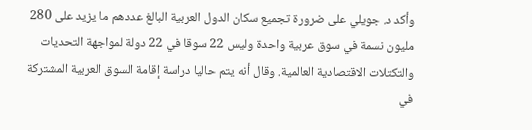وأكد د. جويلي على ضرورة تجميع سكان الدول العربية البالغ عددهم ما يزيد على 280 مليون نسمة في سوق عربية واحدة وليس 22 سوقا في 22 دولة لمواجهة التحديات والتكتلات الاقتصادية العالمية. وقال أنه يتم حاليا دراسة إقامة السوق العربية المشتركة في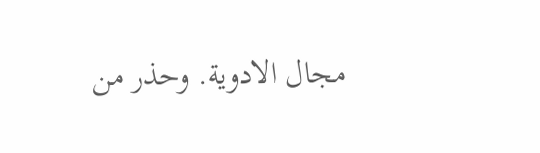مجال الادوية. وحذر من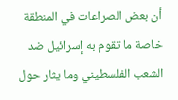أن بعض الصراعات في المنطقة خاصة ما تقوم به إسرائيل ضد الشعب الفلسطيني وما يثار حول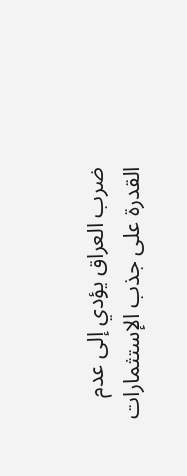ضرب العراق يؤدي إلى عدم القدرة على جذب الإستثمارات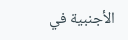الأجنبية في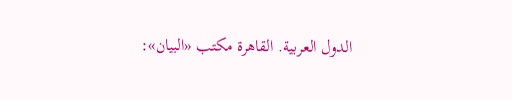الدول العربية. القاهرة مكتب «البيان»: